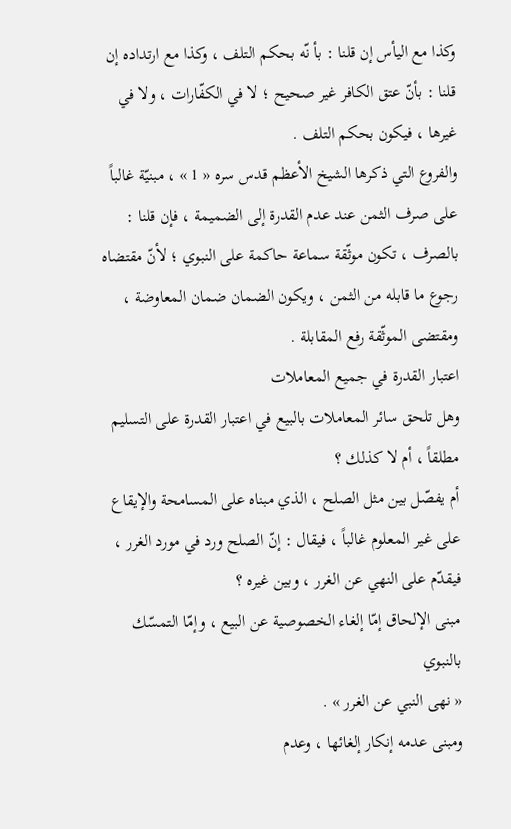وكذا مع اليأس إن قلنا : بأ نّه بحكم التلف ، وكذا مع ارتداده إن قلنا : بأنّ عتق الكافر غير صحيح ؛ لا في الكفّارات ، ولا في غيرها ، فيكون بحكم التلف .
والفروع التي ذكرها الشيخ الأعظم قدس سره « 1 » ، مبنيّة غالباً على صرف الثمن عند عدم القدرة إلى الضميمة ، فإن قلنا : بالصرف ، تكون موثّقة سماعة حاكمة على النبوي ؛ لأنّ مقتضاه رجوع ما قابله من الثمن ، ويكون الضمان ضمان المعاوضة ، ومقتضى الموثّقة رفع المقابلة .
اعتبار القدرة في جميع المعاملات
وهل تلحق سائر المعاملات بالبيع في اعتبار القدرة على التسليم مطلقاً ، أم لا كذلك ؟
أم يفصّل بين مثل الصلح ، الذي مبناه على المسامحة والإيقاع على غير المعلوم غالباً ، فيقال : إنّ الصلح ورد في مورد الغرر ، فيقدّم على النهي عن الغرر ، وبين غيره ؟
مبنى الإلحاق إمّا إلغاء الخصوصية عن البيع ، وإمّا التمسّك بالنبوي
« نهى النبي عن الغرر » .
ومبنى عدمه إنكار إلغائها ، وعدم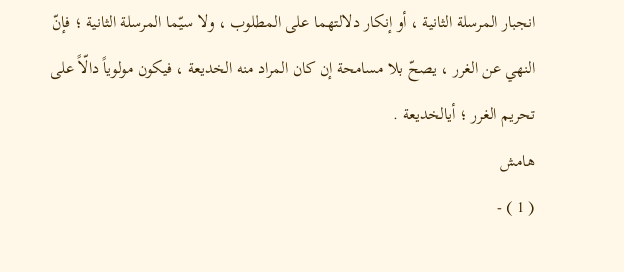انجبار المرسلة الثانية ، أو إنكار دلالتهما على المطلوب ، ولا سيّما المرسلة الثانية ؛ فإنّ النهي عن الغرر ، يصحّ بلا مسامحة إن كان المراد منه الخديعة ، فيكون مولوياً دالّاً على تحريم الغرر ؛ أيالخديعة .
هامش
( 1 ) -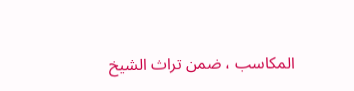المكاسب ، ضمن تراث الشيخ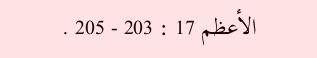الأعظم 17 : 203 - 205 .